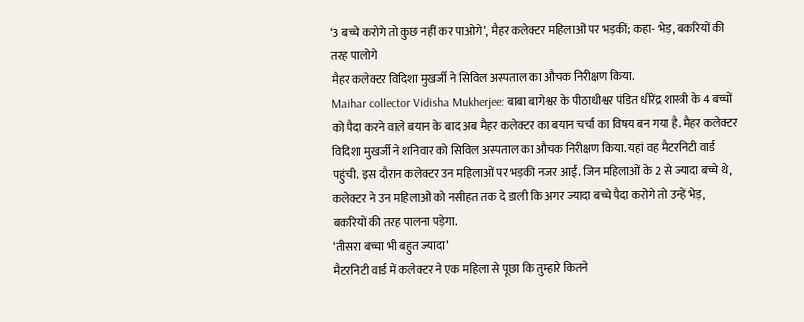‘3 बच्चे करोगे तो कुछ नहीं कर पाओगे’, मैहर कलेक्टर महिलाओं पर भड़कीं; कहा- भेड़, बकरियों की तरह पालोगे
मैहर कलेक्टर विदिशा मुखर्जी ने सिविल अस्पताल का औचक निरीक्षण किया.
Maihar collector Vidisha Mukherjee: बाबा बागेश्वर के पीठाधीश्वर पंडित धीरेंद्र शास्त्री के 4 बच्चों को पैदा करने वाले बयान के बाद अब मैहर कलेक्टर का बयान चर्चा का विषय बन गया है. मैहर कलेक्टर विदिशा मुखर्जी ने शनिवार को सिविल अस्पताल का औचक निरीक्षण किया. यहां वह मैटरनिटी वार्ड पहुंची. इस दौरान कलेक्टर उन महिलाओं पर भड़की नजर आईं. जिन महिलाओं के 2 से ज्यादा बच्चे थे, कलेक्टर ने उन महिलाओं को नसीहत तक दे डाली कि अगर ज्यादा बच्चे पैदा करोगे तो उन्हें भेड़, बकरियों की तरह पालना पड़ेगा.
‘तीसरा बच्चा भी बहुत ज्यादा’
मैटरनिटी वार्ड में कलेक्टर ने एक महिला से पूछा कि तुम्हारे कितने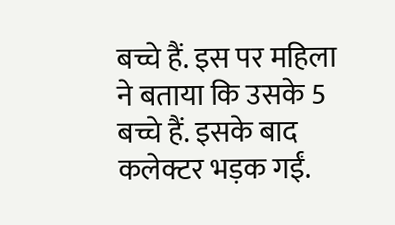बच्चे हैं. इस पर महिला ने बताया कि उसके 5 बच्चे हैं. इसके बाद कलेक्टर भड़क गईं.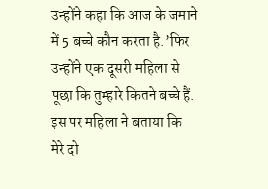उन्होंने कहा कि आज के जमाने में 5 बच्चे कौन करता है.’फिर उन्होंने एक दूसरी महिला से पूछा कि तुम्हारे कितने बच्चे हैं. इस पर महिला ने बताया कि मेरे दो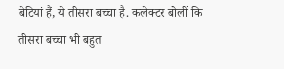बेटियां हैं, ये तीसरा बच्चा है. कलेक्टर बोलीं कि तीसरा बच्चा भी बहुत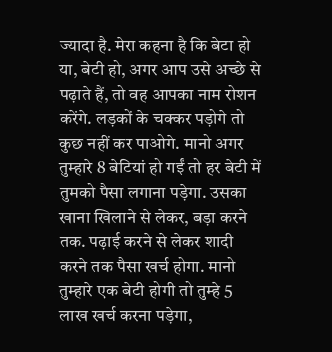ज्यादा है. मेरा कहना है कि बेटा हो या, बेटी हो, अगर आप उसे अच्छे से पढ़ाते हैं, तो वह आपका नाम रोशन करेंगे. लड़कों के चक्कर पड़ोगे तो कुछ नहीं कर पाओगे. मानो अगर तुम्हारे 8 बेटियां हो गईं तो हर बेटी में तुमको पैसा लगाना पड़ेगा. उसका खाना खिलाने से लेकर, बड़ा करने तक. पढ़ाई करने से लेकर शादी करने तक पैसा खर्च होगा. मानो तुम्हारे एक बेटी होगी तो तुम्हे 5 लाख खर्च करना पड़ेगा,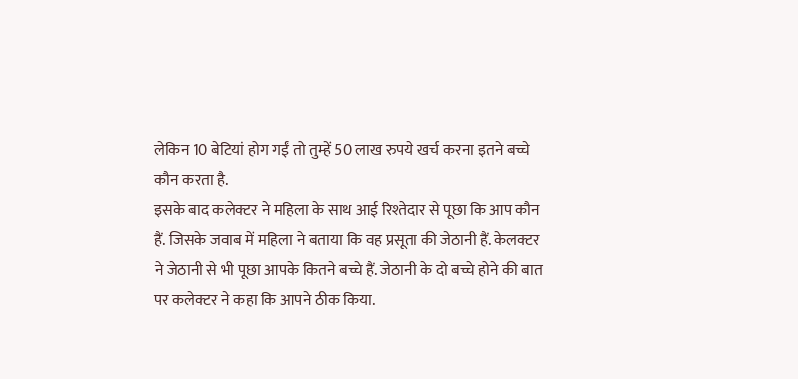लेकिन 10 बेटियां होग गईं तो तुम्हें 50 लाख रुपये खर्च करना इतने बच्चे कौन करता है.
इसके बाद कलेक्टर ने महिला के साथ आई रिश्तेदार से पूछा कि आप कौन हैं. जिसके जवाब में महिला ने बताया कि वह प्रसूता की जेठानी हैं. केलक्टर ने जेठानी से भी पूछा आपके कितने बच्चे हैं. जेठानी के दो बच्चे होने की बात पर कलेक्टर ने कहा कि आपने ठीक किया.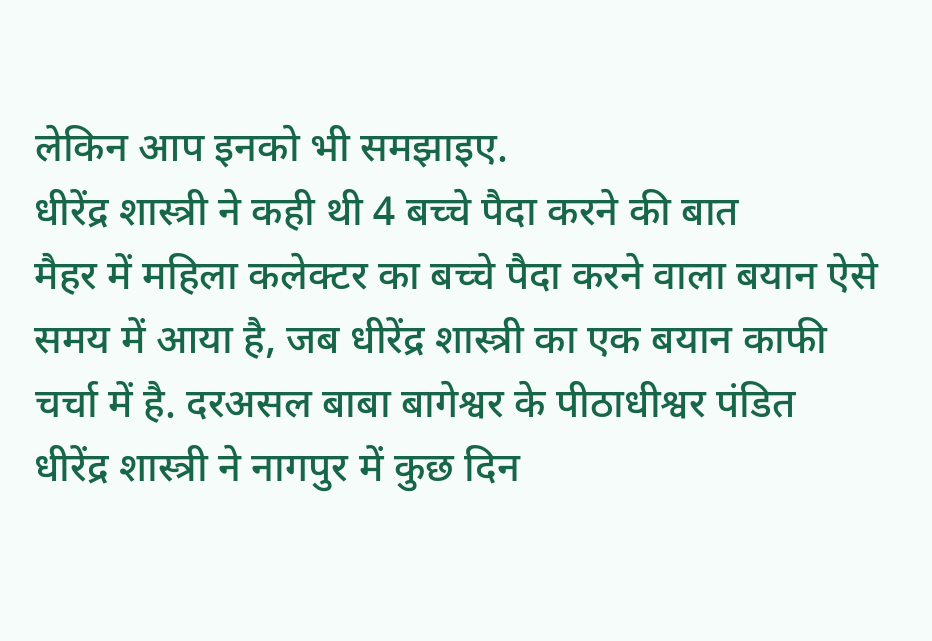लेकिन आप इनको भी समझाइए.
धीरेंद्र शास्त्री ने कही थी 4 बच्चे पैदा करने की बात
मैहर में महिला कलेक्टर का बच्चे पैदा करने वाला बयान ऐसे समय में आया है, जब धीरेंद्र शास्त्री का एक बयान काफी चर्चा में है. दरअसल बाबा बागेश्वर के पीठाधीश्वर पंडित धीरेंद्र शास्त्री ने नागपुर में कुछ दिन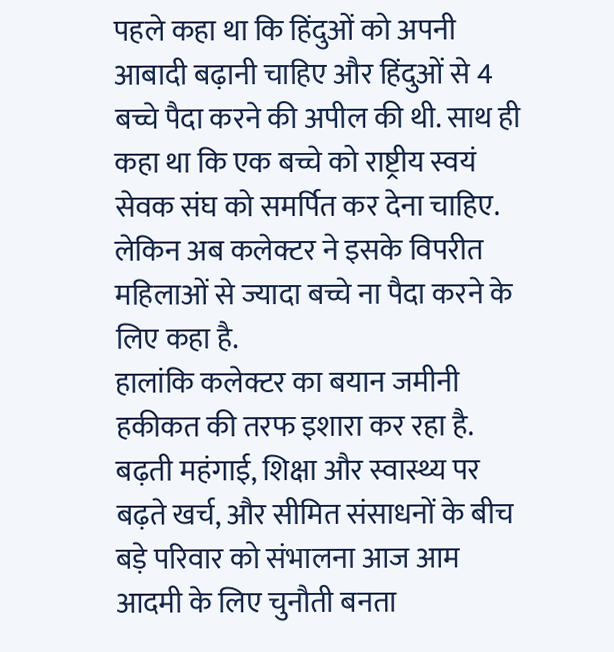पहले कहा था कि हिंदुओं को अपनी आबादी बढ़ानी चाहिए और हिंदुओं से 4 बच्चे पैदा करने की अपील की थी. साथ ही कहा था कि एक बच्चे को राष्ट्रीय स्वयं सेवक संघ को समर्पित कर देना चाहिए. लेकिन अब कलेक्टर ने इसके विपरीत महिलाओं से ज्यादा बच्चे ना पैदा करने के लिए कहा है.
हालांकि कलेक्टर का बयान जमीनी हकीकत की तरफ इशारा कर रहा है. बढ़ती महंगाई, शिक्षा और स्वास्थ्य पर बढ़ते खर्च, और सीमित संसाधनों के बीच बड़े परिवार को संभालना आज आम आदमी के लिए चुनौती बनता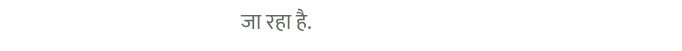जा रहा है.